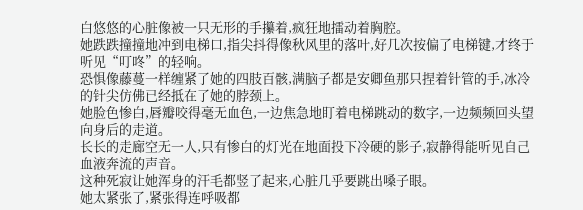白悠悠的心脏像被一只无形的手攥着,疯狂地擂动着胸腔。
她跌跌撞撞地冲到电梯口,指尖抖得像秋风里的落叶,好几次按偏了电梯键,才终于听见“叮咚”的轻响。
恐惧像藤蔓一样缠紧了她的四肢百骸,满脑子都是安卿鱼那只捏着针管的手,冰冷的针尖仿佛已经抵在了她的脖颈上。
她脸色惨白,唇瓣咬得毫无血色,一边焦急地盯着电梯跳动的数字,一边频频回头望向身后的走道。
长长的走廊空无一人,只有惨白的灯光在地面投下冷硬的影子,寂静得能听见自己血液奔流的声音。
这种死寂让她浑身的汗毛都竖了起来,心脏几乎要跳出嗓子眼。
她太紧张了,紧张得连呼吸都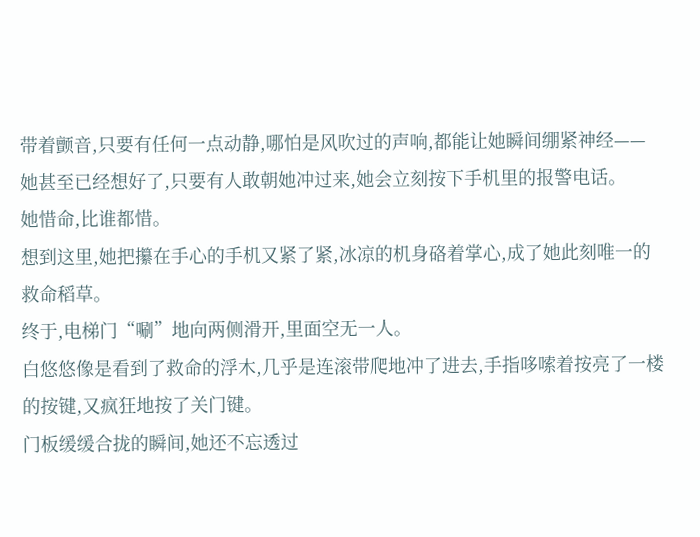带着颤音,只要有任何一点动静,哪怕是风吹过的声响,都能让她瞬间绷紧神经——
她甚至已经想好了,只要有人敢朝她冲过来,她会立刻按下手机里的报警电话。
她惜命,比谁都惜。
想到这里,她把攥在手心的手机又紧了紧,冰凉的机身硌着掌心,成了她此刻唯一的救命稻草。
终于,电梯门“唰”地向两侧滑开,里面空无一人。
白悠悠像是看到了救命的浮木,几乎是连滚带爬地冲了进去,手指哆嗦着按亮了一楼的按键,又疯狂地按了关门键。
门板缓缓合拢的瞬间,她还不忘透过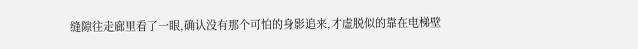缝隙往走廊里看了一眼,确认没有那个可怕的身影追来,才虚脱似的靠在电梯壁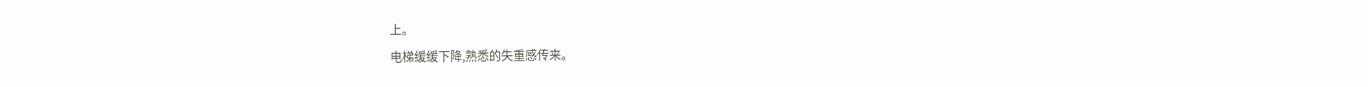上。
电梯缓缓下降,熟悉的失重感传来。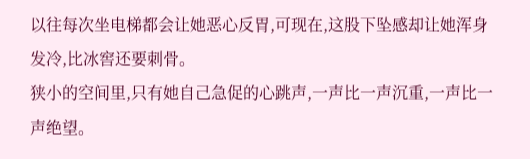以往每次坐电梯都会让她恶心反胃,可现在,这股下坠感却让她浑身发冷,比冰窖还要刺骨。
狭小的空间里,只有她自己急促的心跳声,一声比一声沉重,一声比一声绝望。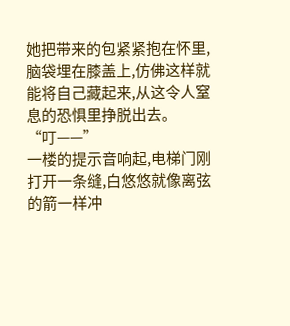她把带来的包紧紧抱在怀里,脑袋埋在膝盖上,仿佛这样就能将自己藏起来,从这令人窒息的恐惧里挣脱出去。
“叮——”
一楼的提示音响起,电梯门刚打开一条缝,白悠悠就像离弦的箭一样冲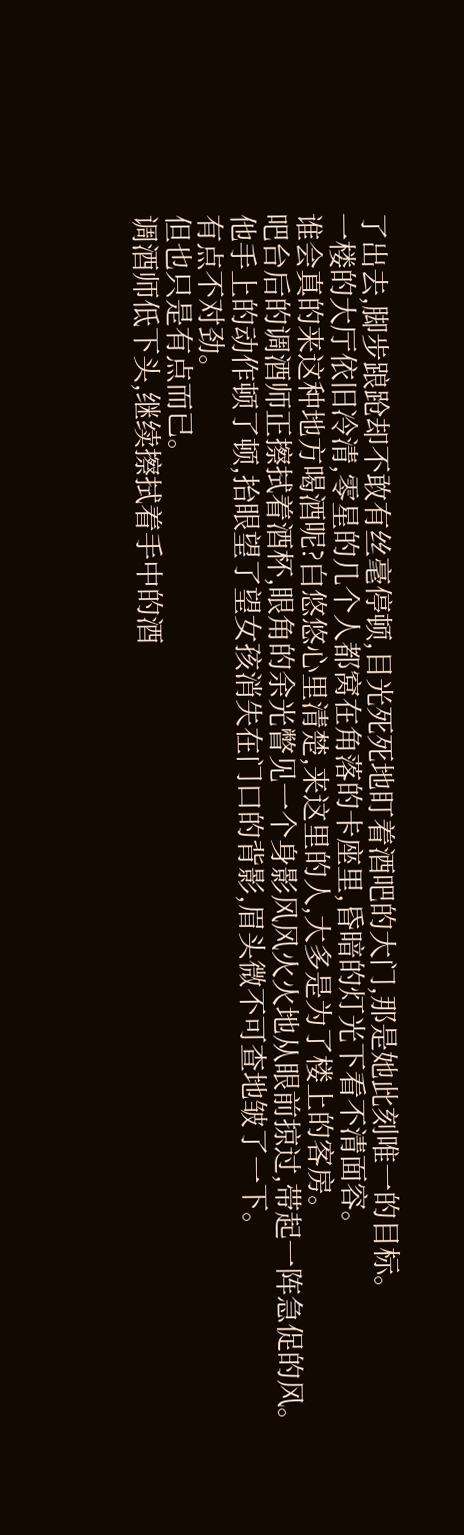了出去,脚步踉跄却不敢有丝毫停顿,目光死死地盯着酒吧的大门,那是她此刻唯一的目标。
一楼的大厅依旧冷清,零星的几个人都窝在角落的卡座里,昏暗的灯光下看不清面容。
谁会真的来这种地方喝酒呢?白悠悠心里清楚,来这里的人,大多是为了楼上的客房。
吧台后的调酒师正擦拭着酒杯,眼角的余光瞥见一个身影风风火火地从眼前掠过,带起一阵急促的风。
他手上的动作顿了顿,抬眼望了望女孩消失在门口的背影,眉头微不可查地皱了一下。
有点不对劲。
但也只是有点而已。
调酒师低下头,继续擦拭着手中的酒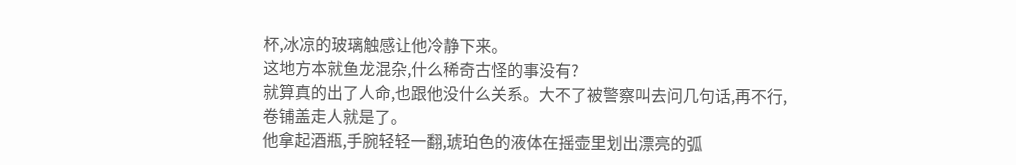杯,冰凉的玻璃触感让他冷静下来。
这地方本就鱼龙混杂,什么稀奇古怪的事没有?
就算真的出了人命,也跟他没什么关系。大不了被警察叫去问几句话,再不行,卷铺盖走人就是了。
他拿起酒瓶,手腕轻轻一翻,琥珀色的液体在摇壶里划出漂亮的弧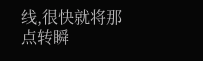线,很快就将那点转瞬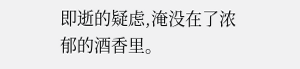即逝的疑虑,淹没在了浓郁的酒香里。